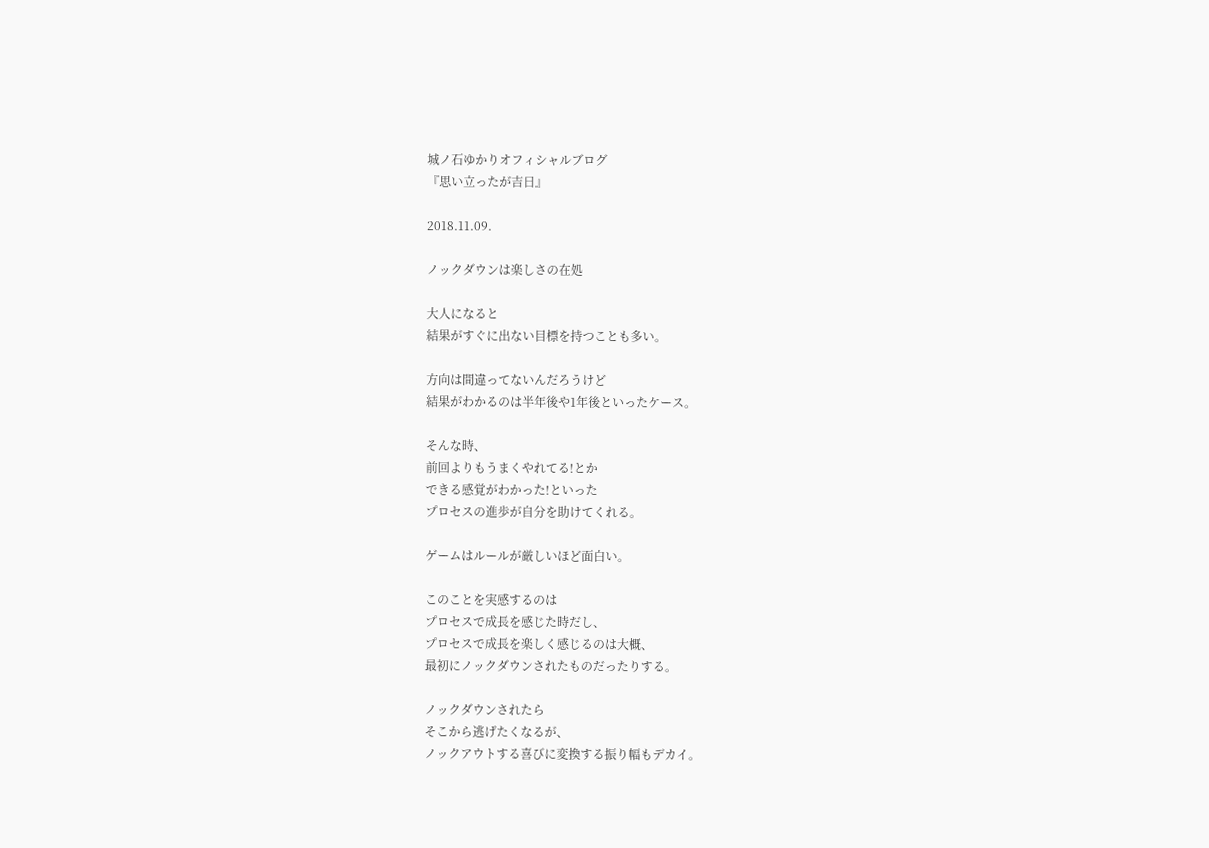城ノ石ゆかりオフィシャルブログ
『思い立ったが吉日』

2018.11.09.

ノックダウンは楽しさの在処

大人になると
結果がすぐに出ない目標を持つことも多い。

方向は間違ってないんだろうけど
結果がわかるのは半年後や1年後といったケース。

そんな時、
前回よりもうまくやれてる!とか
できる感覚がわかった!といった
プロセスの進歩が自分を助けてくれる。

ゲームはルールが厳しいほど面白い。

このことを実感するのは
プロセスで成長を感じた時だし、
プロセスで成長を楽しく感じるのは大概、
最初にノックダウンされたものだったりする。

ノックダウンされたら
そこから逃げたくなるが、
ノックアウトする喜びに変換する振り幅もデカイ。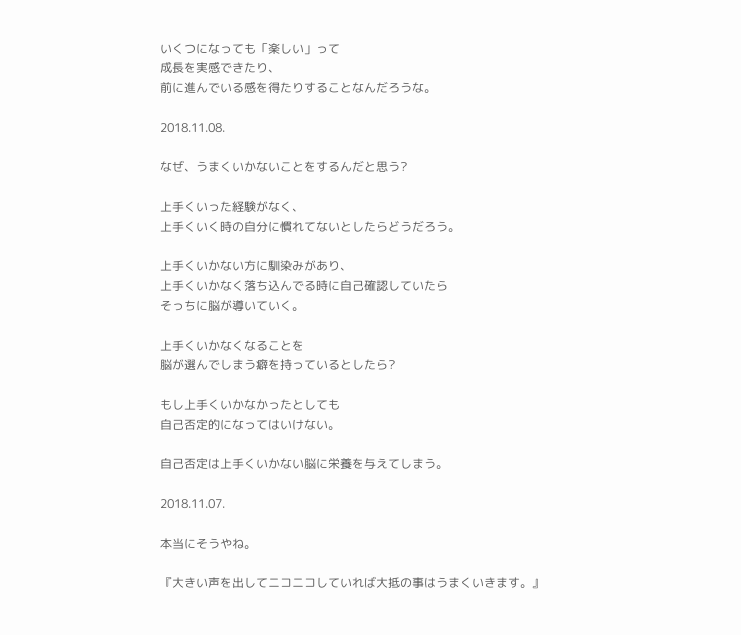いくつになっても「楽しい」って
成長を実感できたり、
前に進んでいる感を得たりすることなんだろうな。

2018.11.08.

なぜ、うまくいかないことをするんだと思う?

上手くいった経験がなく、
上手くいく時の自分に慣れてないとしたらどうだろう。

上手くいかない方に馴染みがあり、
上手くいかなく落ち込んでる時に自己確認していたら
そっちに脳が導いていく。

上手くいかなくなることを
脳が選んでしまう癖を持っているとしたら?

もし上手くいかなかったとしても
自己否定的になってはいけない。

自己否定は上手くいかない脳に栄養を与えてしまう。

2018.11.07.

本当にそうやね。

『大きい声を出してニコニコしていれば大抵の事はうまくいきます。』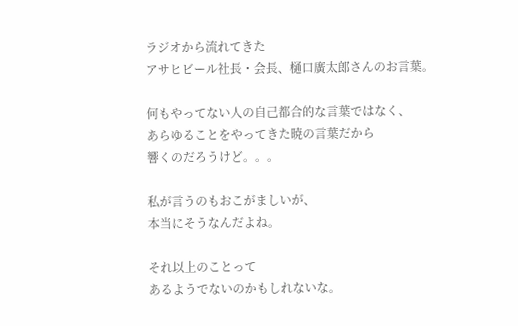ラジオから流れてきた
アサヒビール社長・会長、樋口廣太郎さんのお言葉。

何もやってない人の自己都合的な言葉ではなく、
あらゆることをやってきた暁の言葉だから
響くのだろうけど。。。

私が言うのもおこがましいが、
本当にそうなんだよね。

それ以上のことって
あるようでないのかもしれないな。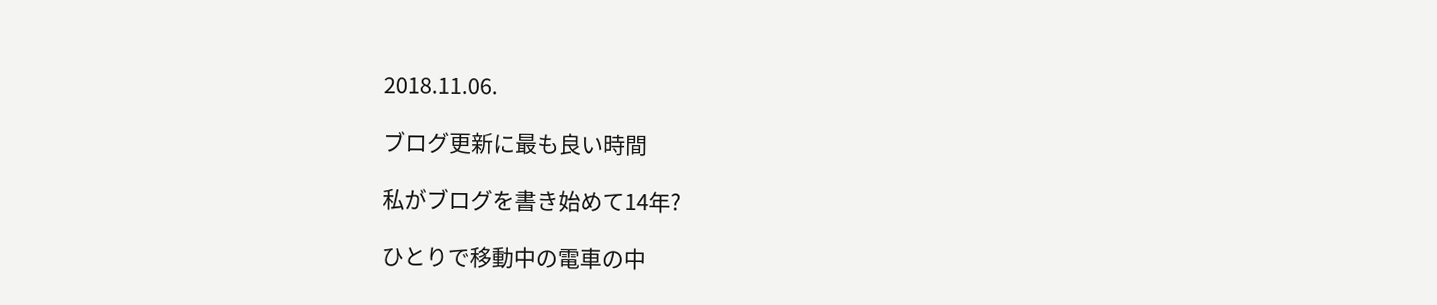2018.11.06.

ブログ更新に最も良い時間

私がブログを書き始めて14年?

ひとりで移動中の電車の中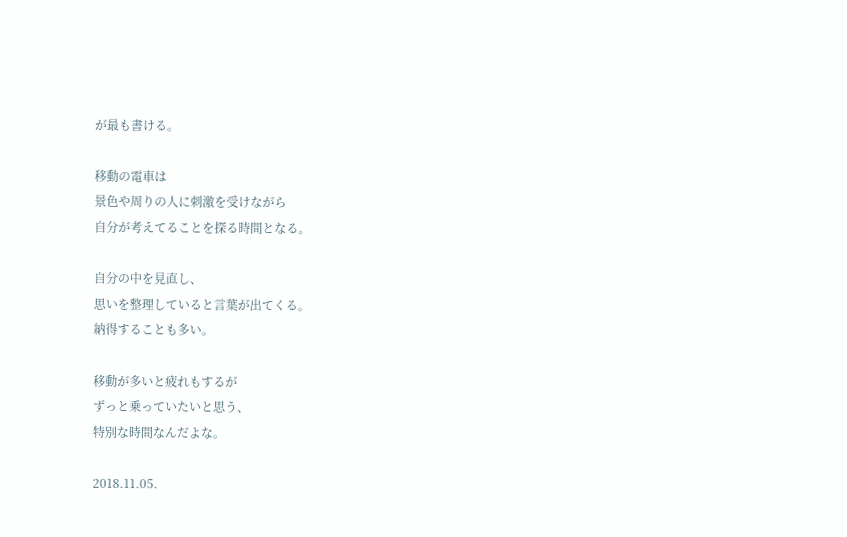が最も書ける。

移動の電車は
景色や周りの人に刺激を受けながら
自分が考えてることを探る時間となる。

自分の中を見直し、
思いを整理していると言葉が出てくる。
納得することも多い。

移動が多いと疲れもするが
ずっと乗っていたいと思う、
特別な時間なんだよな。

2018.11.05.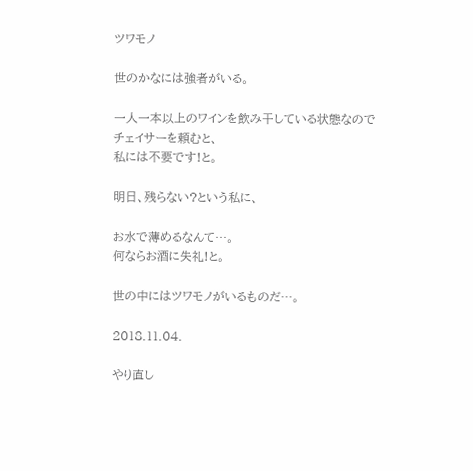ツワモノ

世のかなには強者がいる。

一人一本以上のワインを飲み干している状態なので
チェイサーを頼むと、
私には不要です!と。

明日、残らない?という私に、

お水で薄めるなんて…。
何ならお酒に失礼!と。

世の中にはツワモノがいるものだ…。

2018.11.04.

やり直し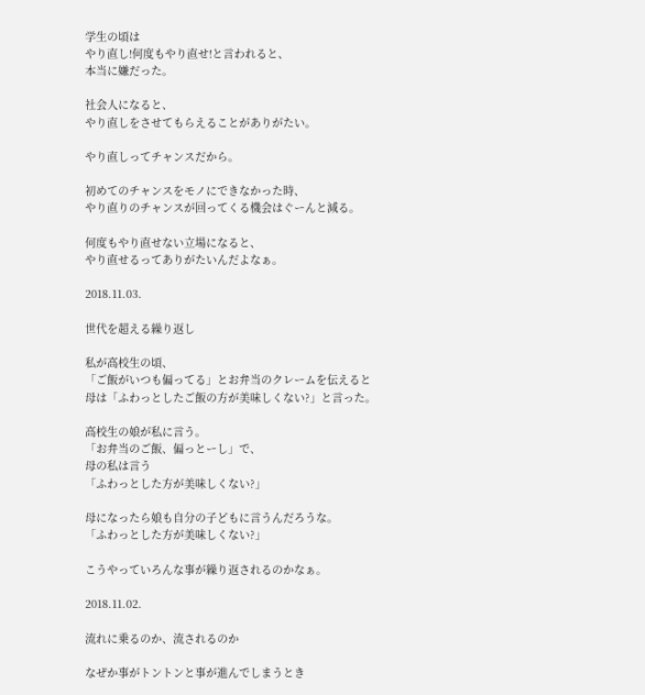学生の頃は
やり直し!何度もやり直せ!と言われると、
本当に嫌だった。

社会人になると、
やり直しをさせてもらえることがありがたい。

やり直しってチャンスだから。

初めてのチャンスをモノにできなかった時、
やり直りのチャンスが回ってくる機会はぐーんと減る。

何度もやり直せない立場になると、
やり直せるってありがたいんだよなぁ。

2018.11.03.

世代を超える繰り返し

私が高校生の頃、
「ご飯がいつも偏ってる」とお弁当のクレームを伝えると
母は「ふわっとしたご飯の方が美味しくない?」と言った。

高校生の娘が私に言う。
「お弁当のご飯、偏っとーし」で、
母の私は言う
「ふわっとした方が美味しくない?」

母になったら娘も自分の子どもに言うんだろうな。
「ふわっとした方が美味しくない?」

こうやっていろんな事が繰り返されるのかなぁ。

2018.11.02.

流れに乗るのか、流されるのか

なぜか事がトントンと事が進んでしまうとき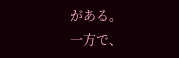がある。
一方で、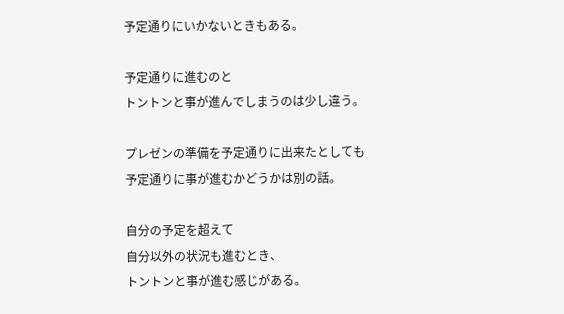予定通りにいかないときもある。

予定通りに進むのと
トントンと事が進んでしまうのは少し違う。

プレゼンの準備を予定通りに出来たとしても
予定通りに事が進むかどうかは別の話。

自分の予定を超えて
自分以外の状況も進むとき、
トントンと事が進む感じがある。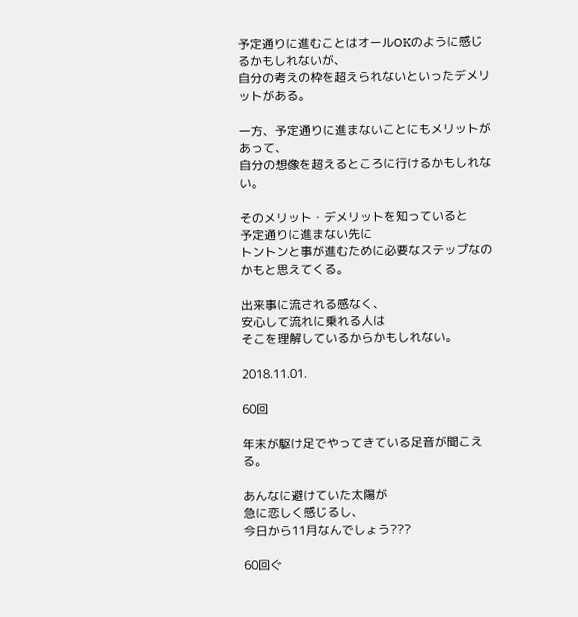予定通りに進むことはオールOKのように感じるかもしれないが、
自分の考えの枠を超えられないといったデメリットがある。

一方、予定通りに進まないことにもメリットがあって、
自分の想像を超えるところに行けるかもしれない。

そのメリット・デメリットを知っていると
予定通りに進まない先に
トントンと事が進むために必要なステップなのかもと思えてくる。

出来事に流される感なく、
安心して流れに乗れる人は
そこを理解しているからかもしれない。

2018.11.01.

60回

年末が駆け足でやってきている足音が聞こえる。

あんなに避けていた太陽が
急に恋しく感じるし、
今日から11月なんでしょう???

60回ぐ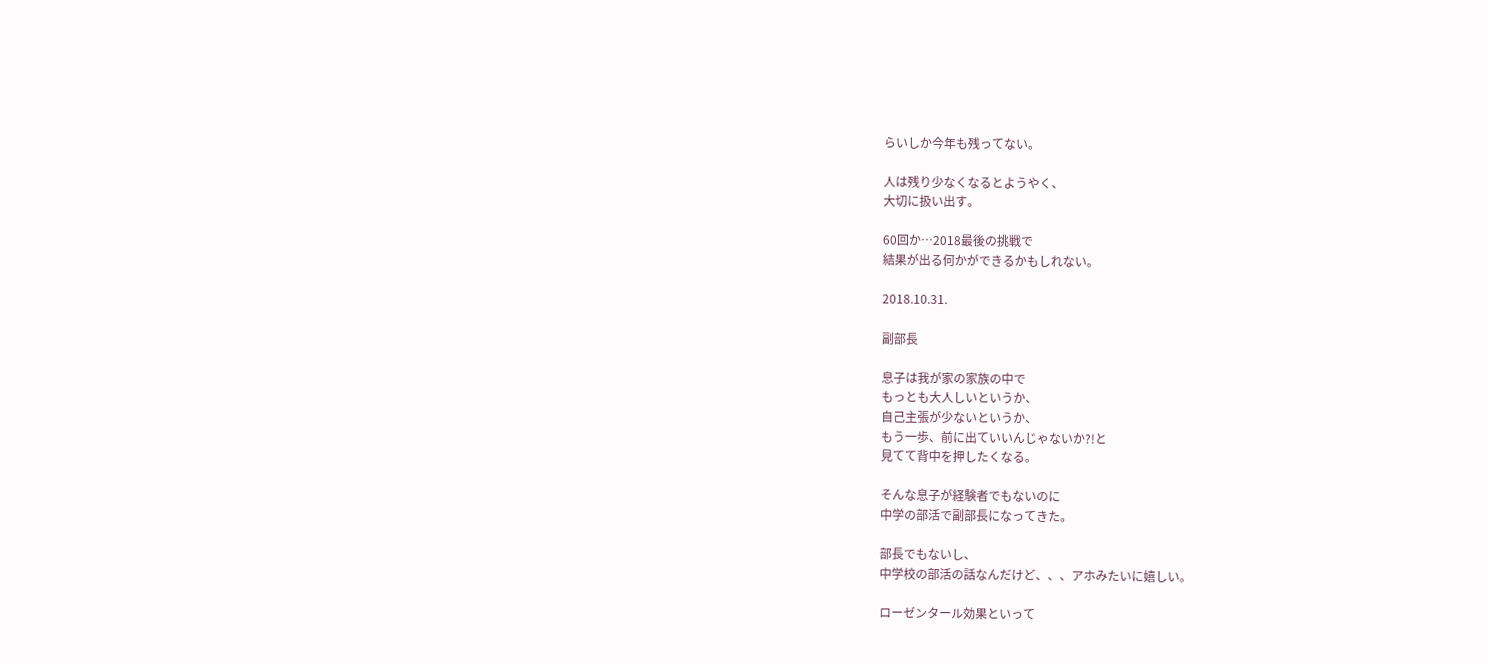らいしか今年も残ってない。

人は残り少なくなるとようやく、
大切に扱い出す。

60回か…2018最後の挑戦で
結果が出る何かができるかもしれない。

2018.10.31.

副部長

息子は我が家の家族の中で
もっとも大人しいというか、
自己主張が少ないというか、
もう一歩、前に出ていいんじゃないか?!と
見てて背中を押したくなる。

そんな息子が経験者でもないのに
中学の部活で副部長になってきた。

部長でもないし、
中学校の部活の話なんだけど、、、アホみたいに嬉しい。

ローゼンタール効果といって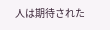人は期待された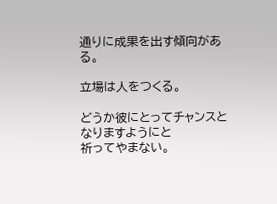通りに成果を出す傾向がある。

立場は人をつくる。

どうか彼にとってチャンスとなりますようにと
祈ってやまない。